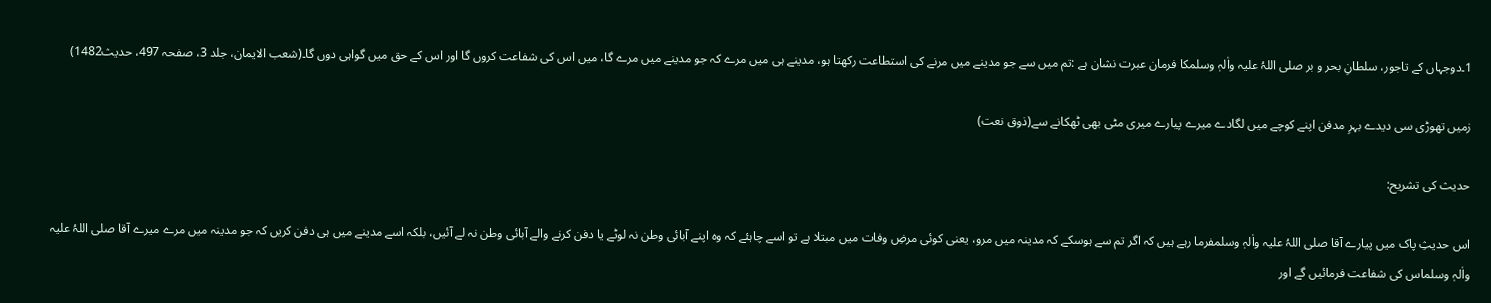1۔دوجہاں کے تاجور، سلطانِ بحر و بر صلی اللہُ علیہ واٰلہٖ وسلمکا فرمان عبرت نشان ہے :تم میں سے جو مدینے میں مرنے کی استطاعت رکھتا ہو، مدینے ہی میں مرے کہ جو مدینے میں مرے گا، میں اس کی شفاعت کروں گا اور اس کے حق میں گواہی دوں گا۔(شعب الایمان، جلد 3، صفحہ 497، حدیث1482)

زمیں تھوڑی سی دیدے بہرِ مدفن اپنے کوچے میں لگادے میرے پیارے میری مٹی بھی ٹھکانے سے(ذوق نعت)

حدیث کی تشریح:

اس حدیثِ پاک میں پیارے آقا صلی اللہُ علیہ واٰلہٖ وسلمفرما رہے ہیں کہ اگر تم سے ہوسکے کہ مدینہ میں مرو، یعنی کوئی مرضِ وفات میں مبتلا ہے تو اسے چاہئے کہ وہ اپنے آبائی وطن نہ لوٹے یا دفن کرنے والے آبائی وطن نہ لے آئیں، بلکہ اسے مدینے میں ہی دفن کریں کہ جو مدینہ میں مرے میرے آقا صلی اللہُ علیہ واٰلہٖ وسلماس کی شفاعت فرمائیں گے اور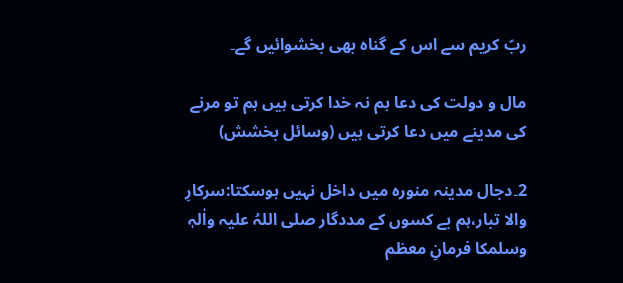ربّ کریم سے اس کے گناہ بھی بخشوائیں گے۔

مال و دولت کی دعا ہم نہ خدا کرتی ہیں ہم تو مرنے کی مدینے میں دعا کرتی ہیں (وسائل بخشش)

2۔دجال مدینہ منورہ میں داخل نہیں ہوسکتا:سرکارِ والا تبار،ہم بے کسوں کے مددگار صلی اللہُ علیہ واٰلہٖ وسلمکا فرمانِ معظم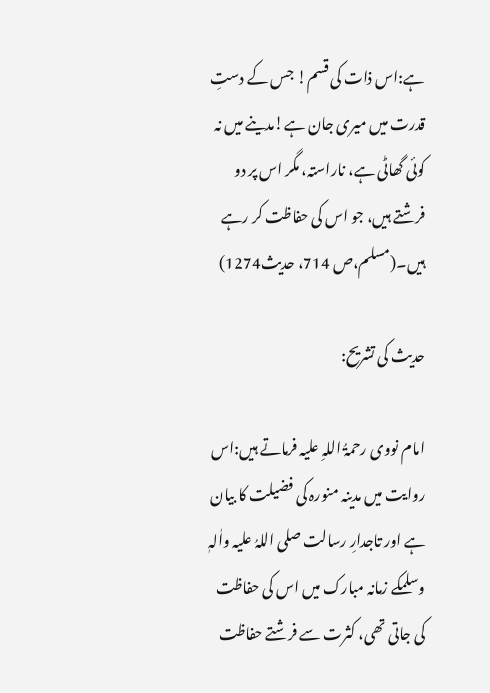ہے:اس ذات کی قسم! جس کے دستِ قدرت میں میری جان ہے!مدینے میں نہ کوئی گھاٹی ہے، ناراستہ، مگر اس پر دو فرشتے ہیں، جو اس کی حفاظت کر رہے ہیں۔(مسلم،ص 714، حدیث1274)

حدیث کی تشریح:

امام نووی رحمۃُ اللہِ علیہ فرماتے ہیں:اس روایت میں مدینہ منورہ کی فضیلت کا بیان ہے اور تاجدارِ رسالت صلی اللہُ علیہ واٰلہٖ وسلمکے زمانہ مبارک میں اس کی حفاظت کی جاتی تھی، کثرت سے فرشتے حفاظت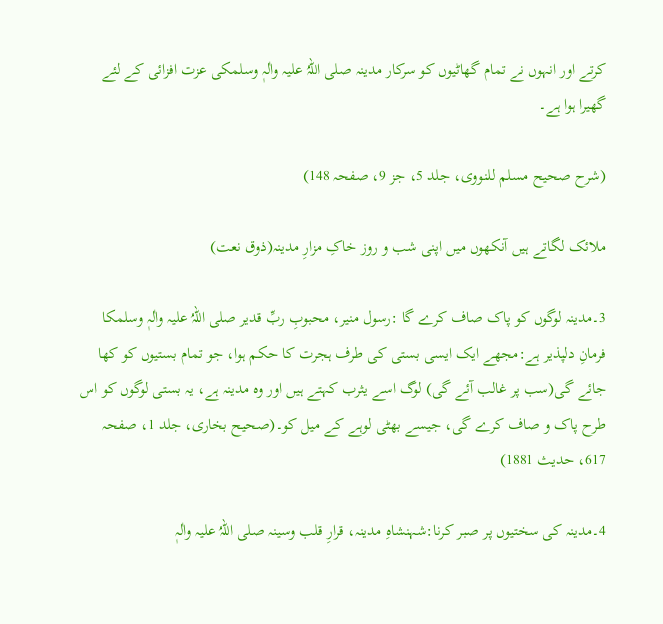کرتے اور انہوں نے تمام گھاٹیوں کو سرکار مدینہ صلی اللہُ علیہ واٰلہٖ وسلمکی عزت افزائی کے لئے گھیرا ہوا ہے۔

(شرح صحیح مسلم للنووی، جلد 5، جز 9، صفحہ 148)

ملائک لگاتے ہیں آنکھوں میں اپنی شب و روز خاکِ مزارِ مدینہ(ذوق نعت)

3۔مدینہ لوگوں کو پاک صاف کرے گا :رسول منیر، محبوبِ ربِّ قدیر صلی اللہُ علیہ واٰلہٖ وسلمکا فرمانِ دلپذیر ہے:مجھے ایک ایسی بستی کی طرف ہجرت کا حکم ہوا، جو تمام بستیوں کو کھا جائے گی(سب پر غالب آئے گی) لوگ اسے یثرب کہتے ہیں اور وہ مدینہ ہے، یہ بستی لوگوں کو اس طرح پاک و صاف کرے گی، جیسے بھٹی لوہے کے میل کو۔(صحیح بخاری، جلد 1، صفحہ 617، حدیث 1881)

4۔مدینہ کی سختیوں پر صبر کرنا:شہنشاہِ مدینہ، قرارِ قلب وسینہ صلی اللہُ علیہ واٰلہٖ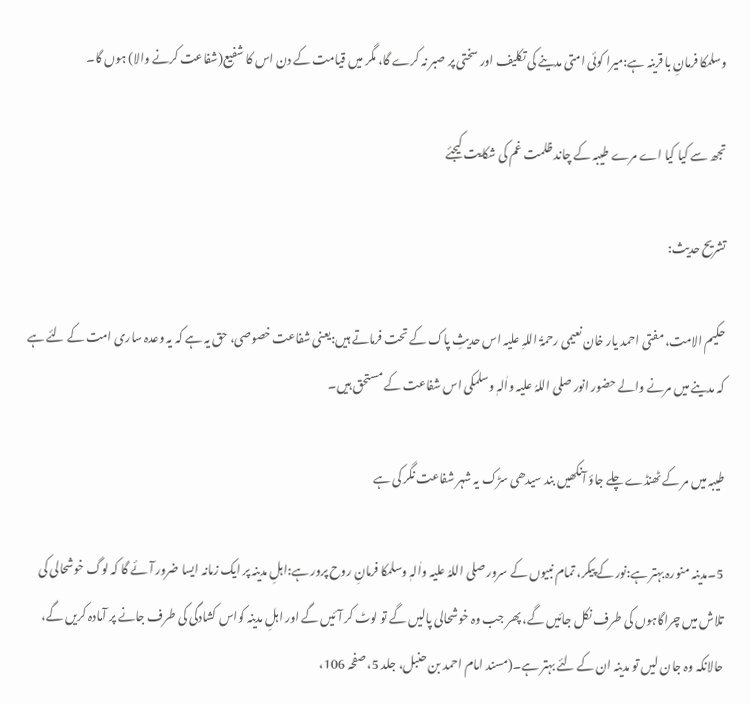وسلمکا فرمانِ با قرینہ ہے:میرا کوئی امتی مدینے کی تکلیف اور سختی پر صبر نہ کرے گا، مگر میں قیامت کے دن اس کا شفیع(شفاعت کرنے والا) ہوں گا۔

تجھ سے کیا کیا اے مرے طیبہ کے چاند ظلمت غم کی شکایت کیجئے

تشریح حدیث:

حکیم الامت، مفتی احمد یار خان نعیمی رحمۃُ اللہِ علیہ اس حدیثِ پاک کے تحت فرماتے ہیں:یعنی شفاعت خصوصی، حق یہ ہے کہ یہ وعدہ ساری امت کے لئے ہے کہ مدینے میں مرنے والے حضور انور صلی اللہُ علیہ واٰلہٖ وسلمکی اس شفاعت کے مستحق ہیں۔

طیبہ میں مر کے ٹھنڈے چلے جاؤ آنکھیں بند سیدھی سڑک یہ شہر شفاعت نگر کی ہے

5۔مدینہ منورہ بہتر ہے:نور کے پیکر، تمام نبیوں کے سرور صلی اللہُ علیہ واٰلہٖ وسلمکا فرمانِ روح پرور ہے:اہلِ مدینہ پر ایک زمانہ ایسا ضرور آئے گا کہ لوگ خوشحالی کی تلاش میں چراگاہوں کی طرف نکل جائیں گے، پھر جب وہ خوشحالی پالیں گے تو لوٹ کر آئیں گے اور اہلِ مدینہ کواس کشادگی کی طرف جانے پر آمادہ کریں گے، حالانکہ وہ جان لیں تو مدینہ ان کے لئے بہتر ہے۔(مسند امام احمد بن حنبل، جلد 5، صفحہ 106،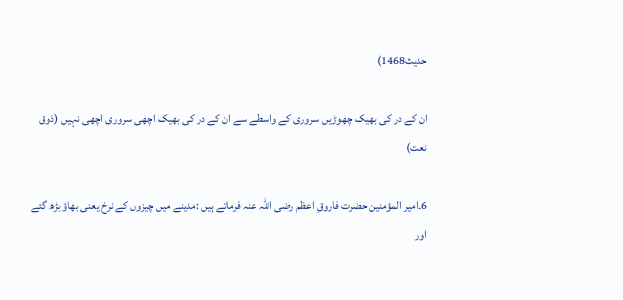حدیث1468)

ان کے در کی بھیک چھوڑیں سروری کے واسطے سے ان کے در کی بھیک اچھی سروری اچھی نہیں (ذوق نعت)

6۔امیر المؤمنین حضرت فاروقِ اعظم رضی اللہ عنہ فرماتے ہیں :مدینے میں چیزوں کے نرخ یعنی بھاؤ بڑھ گئے اور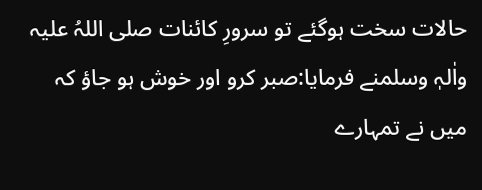حالات سخت ہوگئے تو سرورِ کائنات صلی اللہُ علیہ واٰلہٖ وسلمنے فرمایا:صبر کرو اور خوش ہو جاؤ کہ میں نے تمہارے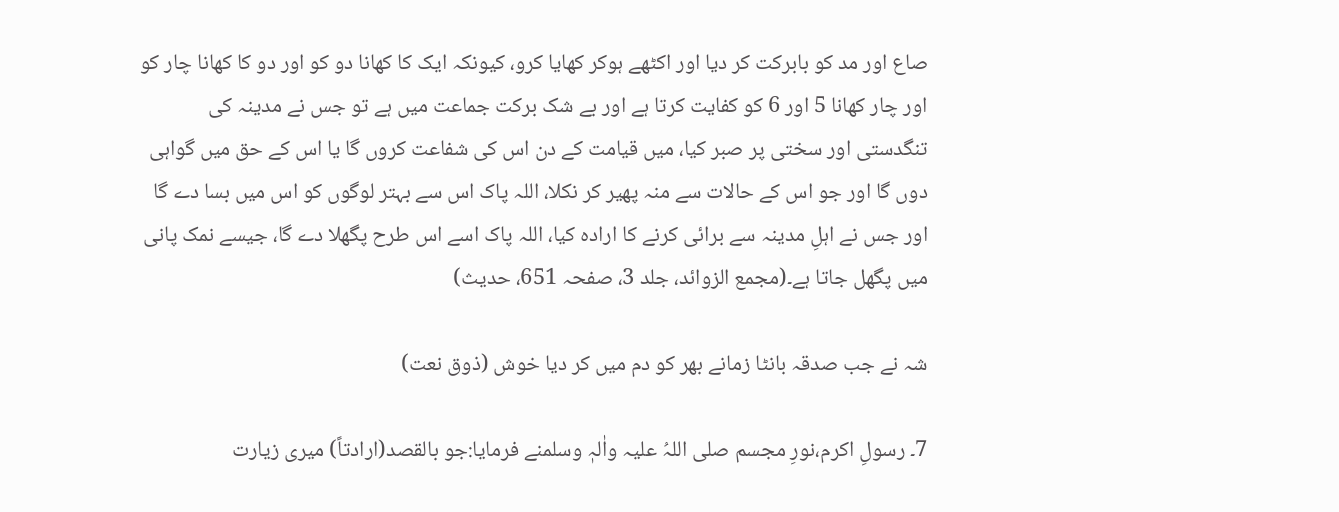صاع اور مد کو بابرکت کر دیا اور اکٹھے ہوکر کھایا کرو، کیونکہ ایک کا کھانا دو کو اور دو کا کھانا چار کو اور چار کھانا 5 اور 6 کو کفایت کرتا ہے اور بے شک برکت جماعت میں ہے تو جس نے مدینہ کی تنگدستی اور سختی پر صبر کیا، میں قیامت کے دن اس کی شفاعت کروں گا یا اس کے حق میں گواہی دوں گا اور جو اس کے حالات سے منہ پھیر کر نکلا، اللہ پاک اس سے بہتر لوگوں کو اس میں بسا دے گا اور جس نے اہلِ مدینہ سے برائی کرنے کا ارادہ کیا، اللہ پاک اسے اس طرح پگھلا دے گا، جیسے نمک پانی میں پگھل جاتا ہے۔(مجمع الزوائد، جلد 3، صفحہ 651، حدیث)

شہ نے جب صدقہ بانٹا زمانے بھر کو دم میں کر دیا خوش (ذوق نعت)

7۔ رسولِ اکرم،نورِ مجسم صلی اللہُ علیہ واٰلہٖ وسلمنے فرمایا:جو بالقصد(ارادتاً) میری زیارت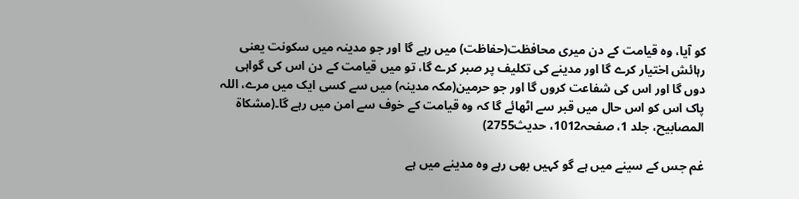کو آیا، وہ قیامت کے دن میری محافظت(حفاظت) میں رہے گا اور جو مدینہ میں سکونت یعنی رہائش اختیار کرے گا اور مدینے کی تکلیف پر صبر کرے گا، تو میں قیامت کے دن اس کی گواہی دوں گا اور اس کی شفاعت کروں گا اور جو حرمین(مکہ مدینہ) میں سے کسی ایک میں مرے، اللہ پاک اس کو اس حال میں قبر سے اٹھائے گا کہ وہ قیامت کے خوف سے امن میں رہے گا۔(مشکاۃ المصابیح، جلد 1، صفحہ1012، حدیث2755)

غم جس کے سینے میں ہے گو کہیں بھی رہے وہ مدینے میں ہے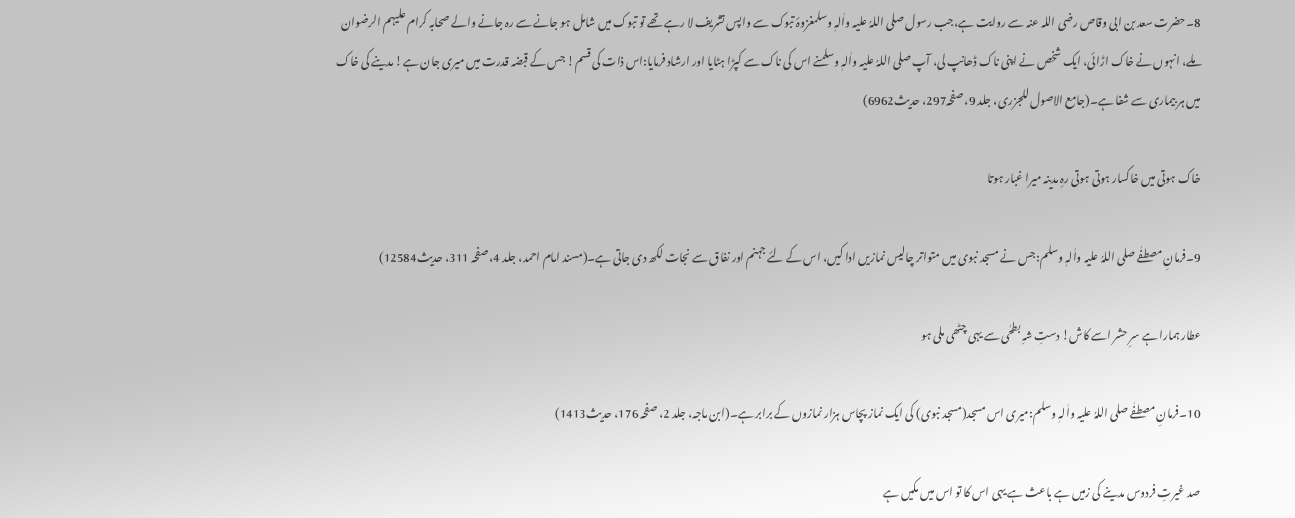8۔حضرت سعد بن ابی وقاص رضی اللہ عنہ سے روایت ہے،جب رسول صلی اللہُ علیہ واٰلہٖ وسلمغزوۂ تبوک سے واپس تشریف لا رہے تھے تو تبوک میں شامل ہو جانے سے رہ جانے والے صحابہ کرام علیہم الرضوان ملے، انہوں نے خاک اڑائی، ایک شخص نے اپنی ناک ڈھانپ لی، آپ صلی اللہُ علیہ واٰلہٖ وسلمنے اس کی ناک سے کپڑا ہٹایا اور ارشاد فرمایا:اس ذات کی قسم! جس کے قبضہ قدرت میں میری جان ہے! مدینے کی خاک میں ہر بیماری سے شفا ہے۔(جامع الاصول للجزری، جلد 9، صفحہ297، حدیث6962)

خاک ہوتی میں خاکسار ہوتی ہوتی رہِ مدینہ میرا غبار ہوتا

9۔فرمانِ مصطفٰے صلی اللہُ علیہ واٰلہٖ وسلم:جس نے مسجد نبوی میں متواتر چالیس نمازیں ادا کیں، اس کے لئے جہنم اور نفاق سے نجات لکھ دی جاتی ہے۔(مسند امام احمد، جلد 4، صفحہ 311، حدیث12584)

عطار ہمارا ہے سرِ حشر اسے کاش! دستِ شہِ بطحٰی سے یہی چٹھی ملی ہو

10۔فرمانِ مصطفٰے صلی اللہُ علیہ واٰلہٖ وسلم:میری اس مسجد(مسجد نبوی) کی ایک نماز پچاس ہزار نمازوں کے برابر ہے۔(ابن ماجہ، جلد 2، صفحہ 176، حدیث1413)

صد غیرتِ فردوس مدینے کی زمیں ہے باعث ہے یہی اس کا تو اس میں مکیں ہے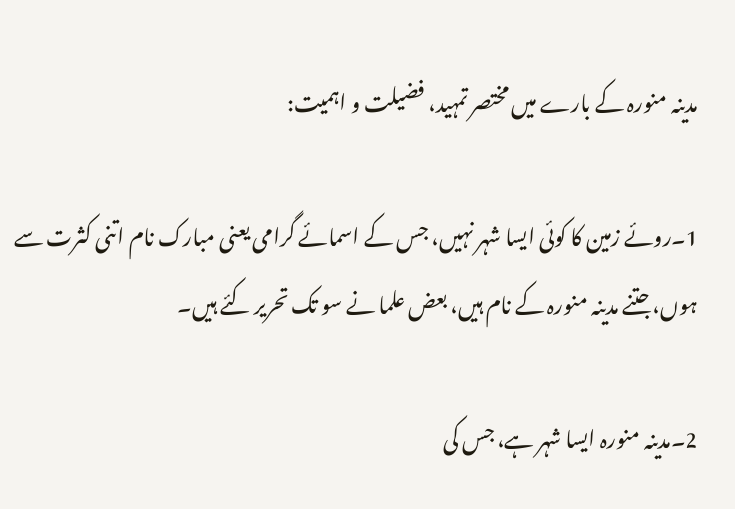مدینہ منورہ کے بارے میں مختصر تمہید، فضیلت و اہمیت:

1۔روئے زمین کا کوئی ایسا شہر نہیں، جس کے اسمائے گرامی یعنی مبارک نام اتنی کثرت سے ہوں،جتنے مدینہ منورہ کے نام ہیں، بعض علما نے سو تک تحریر کئے ہیں۔

2۔مدینہ منورہ ایسا شہر ہے، جس کی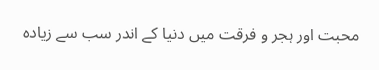محبت اور ہجر و فرقت میں دنیا کے اندر سب سے زیادہ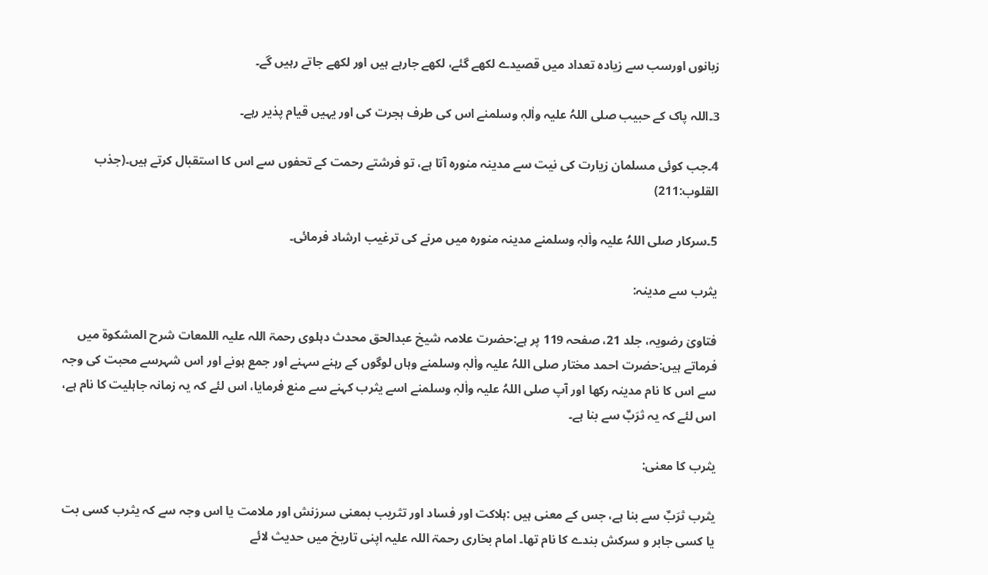زبانوں اورسب سے زیادہ تعداد میں قصیدے لکھے گئے، لکھے جارہے ہیں اور لکھے جاتے رہیں گے۔

3۔اللہ پاک کے حبیب صلی اللہُ علیہ واٰلہٖ وسلمنے اس کی طرف ہجرت کی اور یہیں قیام پذیر رہے۔

4۔جب کوئی مسلمان زیارت کی نیت سے مدینہ منورہ آتا ہے، تو فرشتے رحمت کے تحفوں سے اس کا استقبال کرتے ہیں۔(جذب القلوب:211)

5۔سرکار صلی اللہُ علیہ واٰلہٖ وسلمنے مدینہ منورہ میں مرنے کی ترغیب ارشاد فرمائی۔

یثرب سے مدینہ:

فتاویٰ رضویہ، جلد 21، صفحہ 119 پر ہے:حضرت علامہ شیخ عبدالحق محدث دہلوی رحمۃ اللہ علیہ اللمعات شرح المشکوۃ میں فرماتے ہیں:حضرت احمد مختار صلی اللہُ علیہ واٰلہٖ وسلمنے وہاں لوگوں کے رہنے سہنے اور جمع ہونے اور اس شہرسے محبت کی وجہ سے اس کا نام مدینہ رکھا اور آپ صلی اللہُ علیہ واٰلہٖ وسلمنے اسے یثرب کہنے سے منع فرمایا، اس لئے کہ یہ زمانہ جاہلیت کا نام ہے، اس لئے کہ یہ ثرَبٌ سے بنا ہے۔

یثرب کا معنی:

یثرب ثرَبٌ سے بنا ہے، جس کے معنی ہیں :ہلاکت اور فساد اور تثریب بمعنی سرزنش اور ملامت یا اس وجہ سے کہ یثرب کسی بت یا کسی جابر و سرکش بندے کا نام تھا۔ امام بخاری رحمۃ اللہ علیہ اپنی تاریخ میں حدیث لائے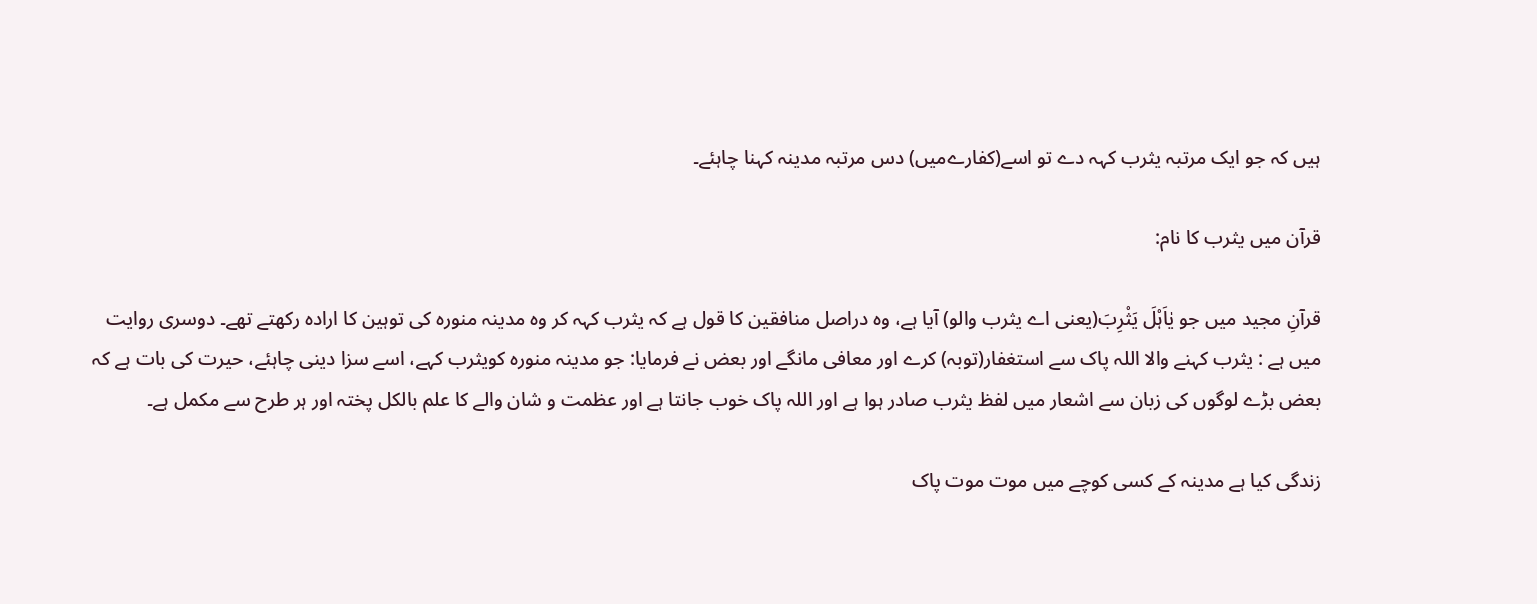ہیں کہ جو ایک مرتبہ یثرب کہہ دے تو اسے(کفارےمیں) دس مرتبہ مدینہ کہنا چاہئے۔

قرآن میں یثرب کا نام:

قرآنِ مجید میں جو یٰاَہْلَ یَثْرِبَ(یعنی اے یثرب والو) آیا ہے، وہ دراصل منافقین کا قول ہے کہ یثرب کہہ کر وہ مدینہ منورہ کی توہین کا ارادہ رکھتے تھے۔ دوسری روایت میں ہے : یثرب کہنے والا اللہ پاک سے استغفار(توبہ) کرے اور معافی مانگے اور بعض نے فرمایا: جو مدینہ منورہ کویثرب کہے، اسے سزا دینی چاہئے، حیرت کی بات ہے کہ بعض بڑے لوگوں کی زبان سے اشعار میں لفظ یثرب صادر ہوا ہے اور اللہ پاک خوب جانتا ہے اور عظمت و شان والے کا علم بالکل پختہ اور ہر طرح سے مکمل ہے۔

زندگی کیا ہے مدینہ کے کسی کوچے میں موت موت پاک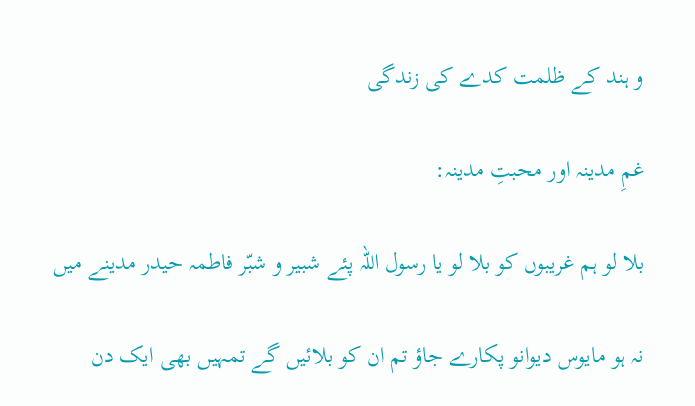و ہند کے ظلمت کدے کی زندگی

غمِ مدینہ اور محبتِ مدینہ:

بلا لو ہم غریبوں کو بلا لو یا رسول اللہ پئے شبیر و شبّر فاطمہ حیدر مدینے میں

نہ ہو مایوس دیوانو پکارے جاؤ تم ان کو بلائیں گے تمہیں بھی ایک دن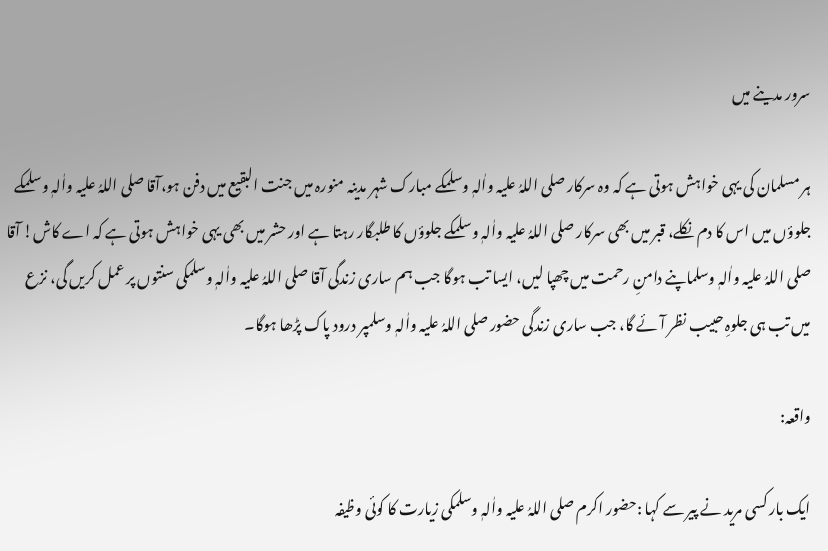سرور مدینے میں

ہر مسلمان کی یہی خواہش ہوتی ہے کہ وہ سرکار صلی اللہُ علیہ واٰلہٖ وسلمکے مبارک شہر مدینہ منورہ میں جنت البقیع میں دفن ہو،آقا صلی اللہُ علیہ واٰلہٖ وسلمکے جلوؤں میں اس کا دم نکلے، قبر میں بھی سرکار صلی اللہُ علیہ واٰلہٖ وسلمکے جلوؤں کا طلبگار رہتا ہے اور حشر میں بھی یہی خواہش ہوتی ہے کہ اے کاش! آقا صلی اللہُ علیہ واٰلہٖ وسلماپنے دامنِ رحمت میں چھپا لیں، ایسا تب ہوگا جب ہم ساری زندگی آقا صلی اللہُ علیہ واٰلہٖ وسلمکی سنتوں پر عمل کریں گی، نزع میں تب ہی جلوہِ حبیب نظر آئے گا، جب ساری زندگی حضور صلی اللہُ علیہ واٰلہٖ وسلمپر درود پاک پڑھا ہوگا۔

واقعہ:

ایک بار کسی مرید نے پیر سے کہا :حضور اکرم صلی اللہُ علیہ واٰلہٖ وسلمکی زیارت کا کوئی وظیفہ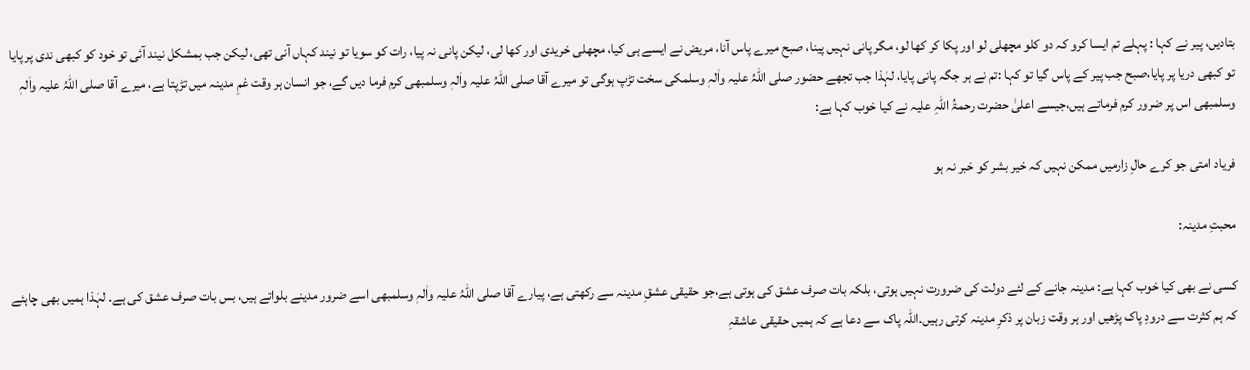بتادیں، پیر نے کہا : پہلے تم ایسا کرو کہ دو کلو مچھلی لو اور پکا کر کھا لو، مگر پانی نہیں پینا، صبح میرے پاس آنا، مریض نے ایسے ہی کیا، مچھلی خریدی اور کھا لی، لیکن پانی نہ پیا، رات کو سویا تو نیند کہاں آنی تھی، لیکن جب بمشکل نیند آئی تو خود کو کبھی ندی پر پایا تو کبھی دریا پر پایا،صبح جب پیر کے پاس گیا تو کہا :تم نے ہر جگہ پانی پایا، لہٰذا جب تجھے حضور صلی اللہُ علیہ واٰلہٖ وسلمکی سخت تڑپ ہوگی تو میرے آقا صلی اللہُ علیہ واٰلہٖ وسلمبھی کرم فرما دیں گے، جو انسان ہر وقت غمِ مدینہ میں تڑپتا ہے، میرے آقا صلی اللہُ علیہ واٰلہٖ وسلمبھی اس پر ضرور کرم فرماتے ہیں،جیسے اعلیٰ حضرت رحمۃُ اللہِ علیہ نے کیا خوب کہا ہے:

فریاد امتی جو کرے حالِ زارمیں ممکن نہیں کہ خیر بشر کو خبر نہ ہو

محبتِ مدینہ:

کسی نے بھی کیا خوب کہا ہے: مدینہ جانے کے لئے دولت کی ضرورت نہیں ہوتی، بلکہ بات صرف عشق کی ہوتی ہے،جو حقیقی عشقِ مدینہ سے رکھتی ہے، پیارے آقا صلی اللہُ علیہ واٰلہٖ وسلمبھی اسے ضرور مدینے بلواتے ہیں، بس بات صرف عشق کی ہے۔ لہٰذا ہمیں بھی چاہئے کہ ہم کثرت سے درودِ پاک پڑھیں اور ہر وقت زبان پر ذکرِ مدینہ کرتی رہیں۔اللہ پاک سے دعا ہے کہ ہمیں حقیقی عاشقہِ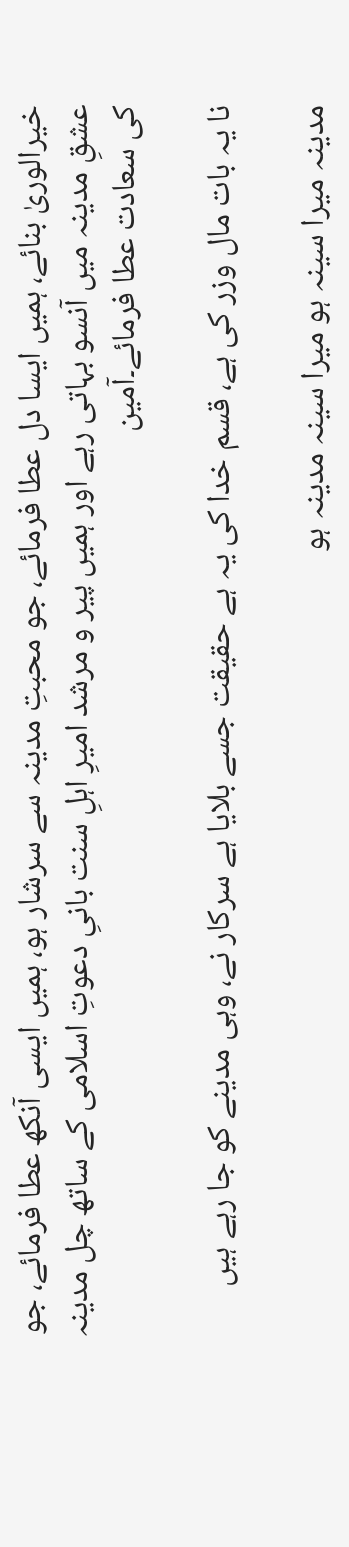خیرالوریٰ بنائے، ہمیں ایسا دل عطا فرمائے، جو محبتِ مدینہ سے سرشار ہو، ہمیں ایسی آنکھ عطا فرمائے، جو عشقِ مدینہ میں آنسو بہاتی رہے اور ہمیں پیر و مرشد امیرِ اہلِ سنت بانیِ دعوتِ اسلامی کے ساتھ چل مدینہ کی سعادت عطا فرمائے۔آمین

نا یہ بات مال وزر کی ہے، قسم خدا کی یہ ہے حقیقت جسے بلایا ہے سرکار نے، وہی مدینے کو جا رہے ہیں

مدینہ میرا سینہ ہو میرا سینہ مدینہ ہو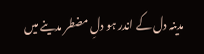مدینہ دل کے اندر ہو دلِ مضطر مدینے میں